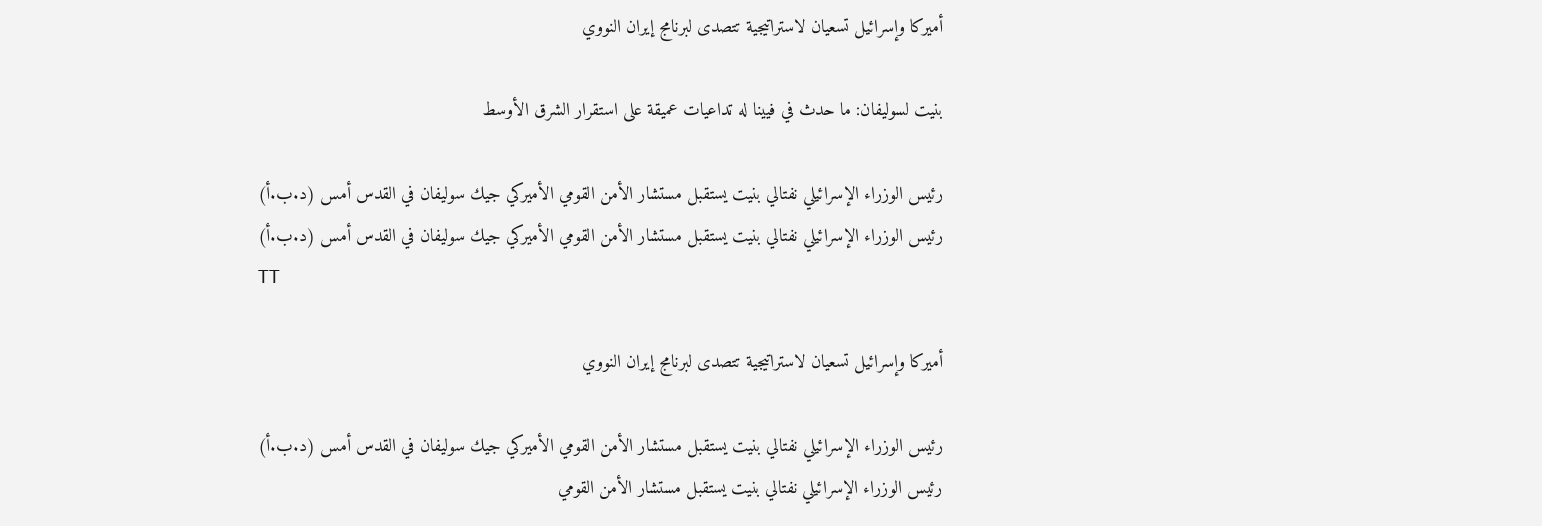أميركا وإسرائيل تسعيان لاستراتيجية تتصدى لبرنامج إيران النووي

بنيت لسوليفان: ما حدث في فيينا له تداعيات عميقة على استقرار الشرق الأوسط

رئيس الوزراء الإسرائيلي نفتالي بنيت يستقبل مستشار الأمن القومي الأميركي جيك سوليفان في القدس أمس (د.ب.أ)
رئيس الوزراء الإسرائيلي نفتالي بنيت يستقبل مستشار الأمن القومي الأميركي جيك سوليفان في القدس أمس (د.ب.أ)
TT

أميركا وإسرائيل تسعيان لاستراتيجية تتصدى لبرنامج إيران النووي

رئيس الوزراء الإسرائيلي نفتالي بنيت يستقبل مستشار الأمن القومي الأميركي جيك سوليفان في القدس أمس (د.ب.أ)
رئيس الوزراء الإسرائيلي نفتالي بنيت يستقبل مستشار الأمن القومي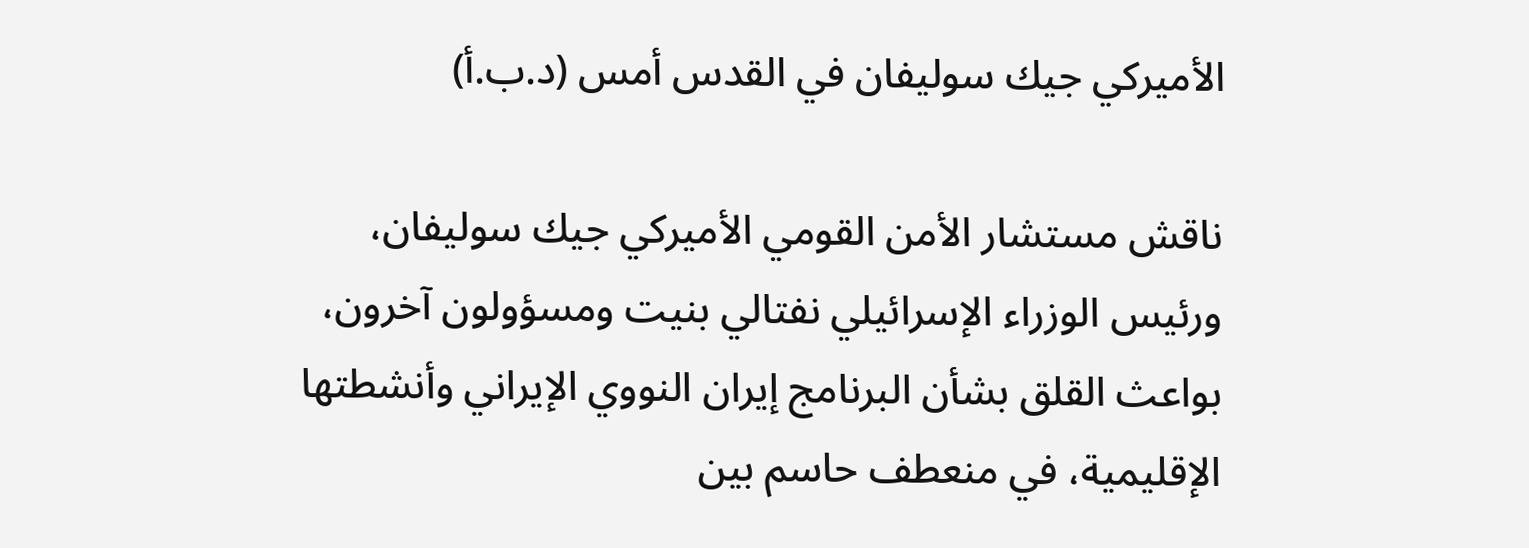الأميركي جيك سوليفان في القدس أمس (د.ب.أ)

ناقش مستشار الأمن القومي الأميركي جيك سوليفان، ورئيس الوزراء الإسرائيلي نفتالي بنيت ومسؤولون آخرون، بواعث القلق بشأن البرنامج إيران النووي الإيراني وأنشطتها الإقليمية، في منعطف حاسم بين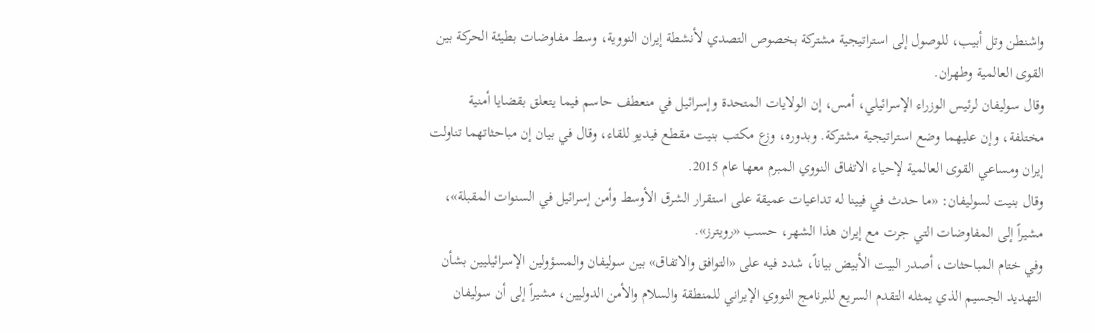واشنطن وتل أبيب، للوصول إلى استراتيجية مشتركة بخصوص التصدي لأنشطة إيران النووية، وسط مفاوضات بطيئة الحركة بين القوى العالمية وطهران.
وقال سوليفان لرئيس الوزراء الإسرائيلي، أمس، إن الولايات المتحدة وإسرائيل في منعطف حاسم فيما يتعلق بقضايا أمنية مختلفة، وإن عليهما وضع استراتيجية مشتركة. وبدوره، وزع مكتب بنيت مقطع فيديو للقاء، وقال في بيان إن مباحثاتهما تناولت إيران ومساعي القوى العالمية لإحياء الاتفاق النووي المبرم معها عام 2015.
وقال بنيت لسوليفان: «ما حدث في فيينا له تداعيات عميقة على استقرار الشرق الأوسط وأمن إسرائيل في السنوات المقبلة»، مشيراً إلى المفاوضات التي جرت مع إيران هذا الشهر، حسب «رويترز».
وفي ختام المباحثات، أصدر البيت الأبيض بياناً، شدد فيه على «التوافق والاتفاق» بين سوليفان والمسؤولين الإسرائيليين بشأن التهديد الجسيم الذي يمثله التقدم السريع للبرنامج النووي الإيراني للمنطقة والسلام والأمن الدوليين، مشيراً إلى أن سوليفان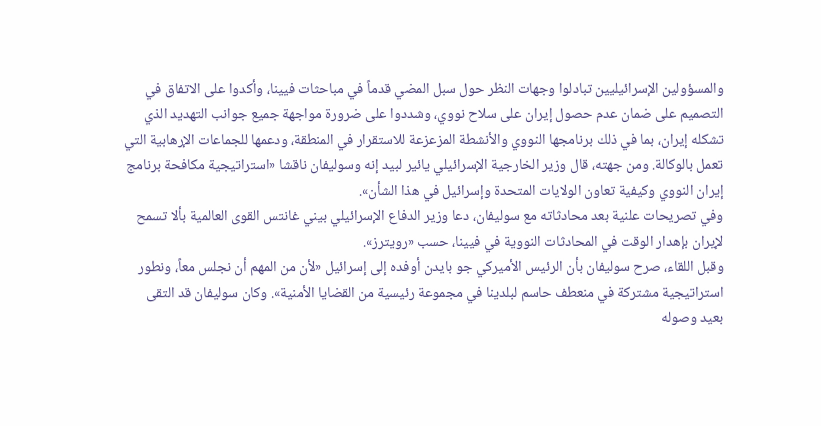والمسؤولين الإسرائيليين تبادلوا وجهات النظر حول سبل المضي قدماً في مباحثات فيينا، وأكدوا على الاتفاق في التصميم على ضمان عدم حصول إيران على سلاح نووي، وشددوا على ضرورة مواجهة جميع جوانب التهديد الذي تشكله إيران، بما في ذلك برنامجها النووي والأنشطة المزعزعة للاستقرار في المنطقة، ودعمها للجماعات الإرهابية التي تعمل بالوكالة. ومن جهته، قال وزير الخارجية الإسرائيلي يائير لبيد إنه وسوليفان ناقشا «استراتيجية مكافحة برنامج إيران النووي وكيفية تعاون الولايات المتحدة وإسرائيل في هذا الشأن».
وفي تصريحات علنية بعد محادثاته مع سوليفان، دعا وزير الدفاع الإسرائيلي بيني غانتس القوى العالمية بألا تسمح لإيران بإهدار الوقت في المحادثات النووية في فيينا، حسب «رويترز».
وقبل اللقاء، صرح سوليفان بأن الرئيس الأميركي جو بايدن أوفده إلى إسرائيل «لأن من المهم أن نجلس معاً، ونطور استراتيجية مشتركة في منعطف حاسم لبلدينا في مجموعة رئيسية من القضايا الأمنية». وكان سوليفان قد التقى بعيد وصوله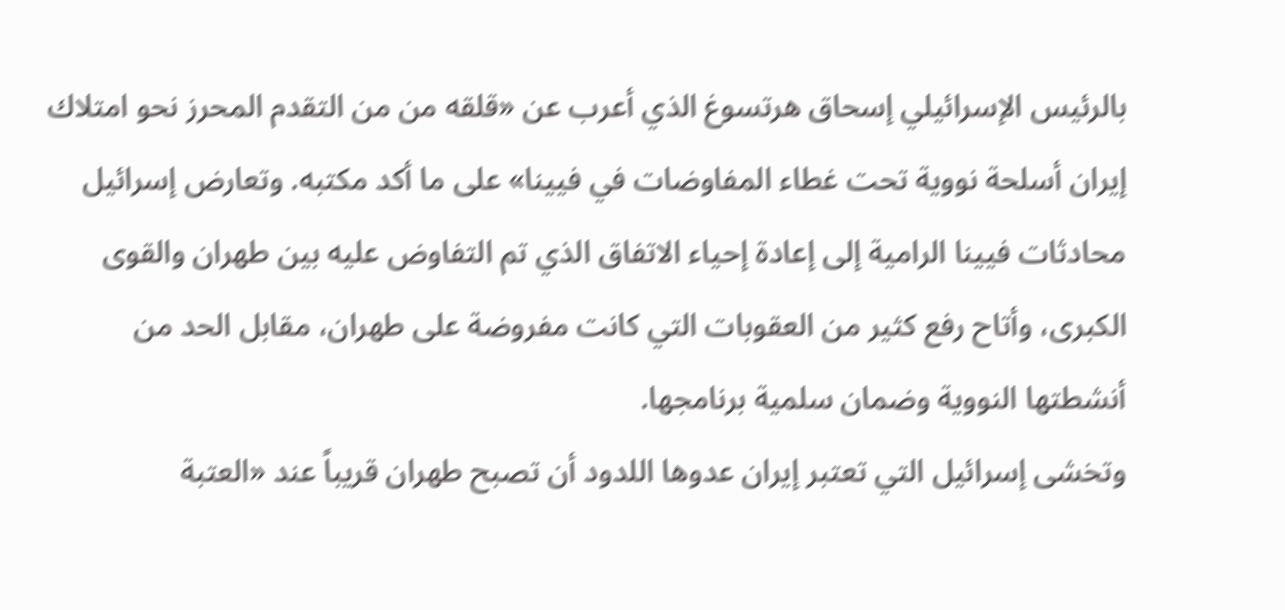بالرئيس الإسرائيلي إسحاق هرتسوغ الذي أعرب عن «قلقه من من التقدم المحرز نحو امتلاك إيران أسلحة نووية تحت غطاء المفاوضات في فيينا» على ما أكد مكتبه. وتعارض إسرائيل محادثات فيينا الرامية إلى إعادة إحياء الاتفاق الذي تم التفاوض عليه بين طهران والقوى الكبرى، وأتاح رفع كثير من العقوبات التي كانت مفروضة على طهران، مقابل الحد من أنشطتها النووية وضمان سلمية برنامجها.
وتخشى إسرائيل التي تعتبر إيران عدوها اللدود أن تصبح طهران قريباً عند «العتبة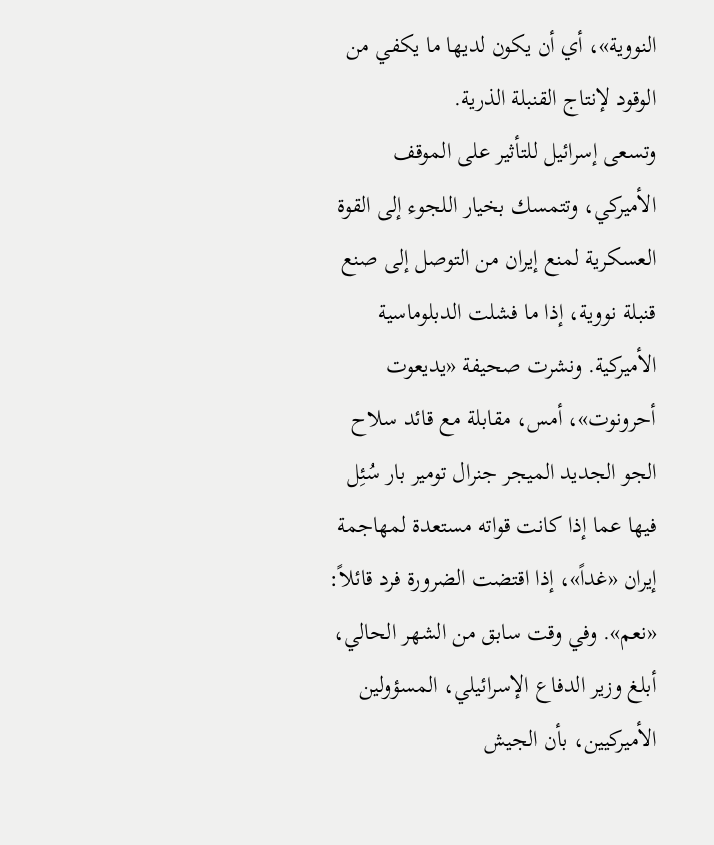النووية»، أي أن يكون لديها ما يكفي من الوقود لإنتاج القنبلة الذرية.
وتسعى إسرائيل للتأثير على الموقف الأميركي، وتتمسك بخيار اللجوء إلى القوة العسكرية لمنع إيران من التوصل إلى صنع قنبلة نووية، إذا ما فشلت الدبلوماسية الأميركية. ونشرت صحيفة «يديعوت أحرونوت»، أمس، مقابلة مع قائد سلاح الجو الجديد الميجر جنرال تومير بار سُئِل فيها عما إذا كانت قواته مستعدة لمهاجمة إيران «غداً»، إذا اقتضت الضرورة فرد قائلاً: «نعم». وفي وقت سابق من الشهر الحالي، أبلغ وزير الدفاع الإسرائيلي، المسؤولين الأميركيين، بأن الجيش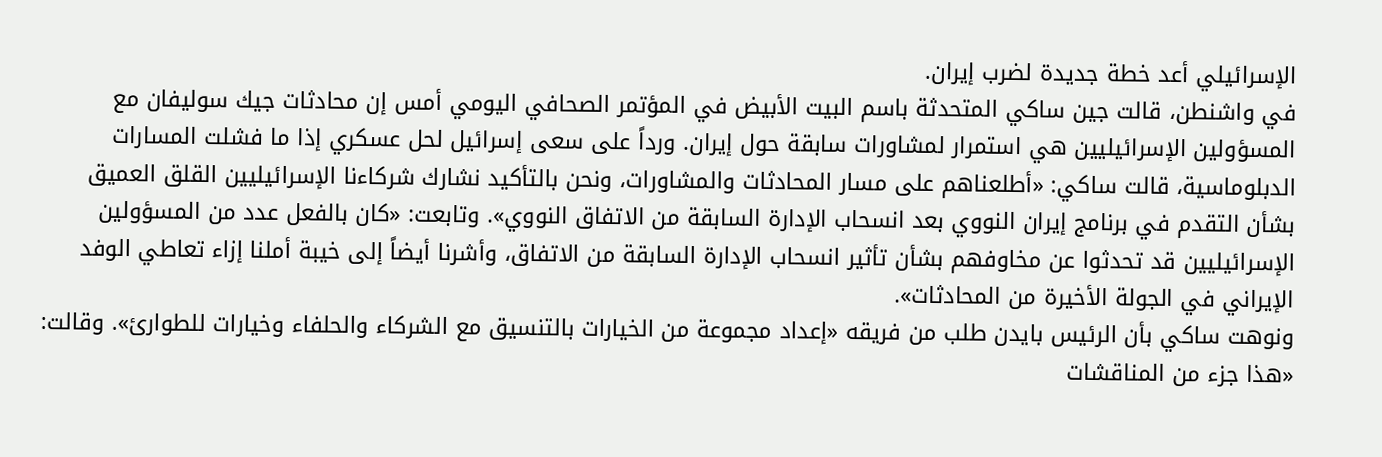الإسرائيلي أعد خطة جديدة لضرب إيران.
في واشنطن، قالت جين ساكي المتحدثة باسم البيت الأبيض في المؤتمر الصحافي اليومي أمس إن محادثات جيك سوليفان مع المسؤولين الإسرائيليين هي استمرار لمشاورات سابقة حول إيران. ورداً على سعى إسرائيل لحل عسكري إذا ما فشلت المسارات الدبلوماسية، قالت ساكي: «أطلعناهم على مسار المحادثات والمشاورات، ونحن بالتأكيد نشارك شركاءنا الإسرائيليين القلق العميق بشأن التقدم في برنامج إيران النووي بعد انسحاب الإدارة السابقة من الاتفاق النووي». وتابعت: «كان بالفعل عدد من المسؤولين الإسرائيليين قد تحدثوا عن مخاوفهم بشأن تأثير انسحاب الإدارة السابقة من الاتفاق، وأشرنا أيضاً إلى خيبة أملنا إزاء تعاطي الوفد الإيراني في الجولة الأخيرة من المحادثات».
ونوهت ساكي بأن الرئيس بايدن طلب من فريقه «إعداد مجموعة من الخيارات بالتنسيق مع الشركاء والحلفاء وخيارات للطوارئ». وقالت: «هذا جزء من المناقشات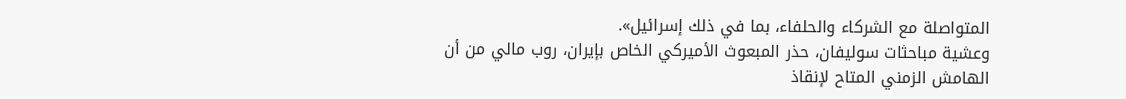المتواصلة مع الشركاء والحلفاء، بما في ذلك إسرائيل».
وعشية مباحثات سوليفان، حذر المبعوث الأميركي الخاص بإيران، روب مالي من أن الهامش الزمني المتاح لإنقاذ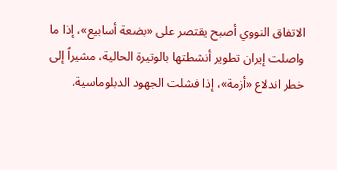الاتفاق النووي أصبح يقتصر على «بضعة أسابيع»، إذا ما واصلت إيران تطوير أنشطتها بالوتيرة الحالية، مشيراً إلى خطر اندلاع «أزمة»، إذا فشلت الجهود الدبلوماسية.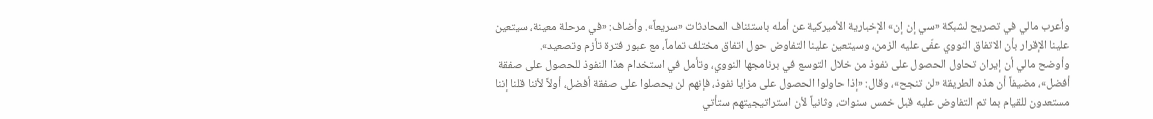وأعرب مالي في تصريح لشبكة «سي إن إن» الإخبارية الأميركية عن أمله باستئناف المحادثات «سريعاً». وأضاف: «في مرحلة معينة، سيتعين علينا الإقرار بأن الاتفاق النووي عفّى عليه الزمن، وسيتعين علينا التفاوض حول اتفاق مختلف تماماً، مع عبور فترة تأزم وتصعيد».
وأوضح مالي أن إيران تحاول الحصول على نفوذ من خلال التوسع في برنامجها النووي، وتأمل في استخدام هذا النفوذ للحصول على صفقة أفضل»، مضيفاً أن هذه الطريقة «لن تنجح»، وقال: «إذا حاولوا الحصول على مزايا نفوذ، فإنهم لن يحصلوا على صفقة أفضل، أولاً لأننا قلنا إننا مستعدون للقيام بما تم التفاوض عليه قبل خمس سنوات، وثانياً لأن استراتيجيتهم ستأتي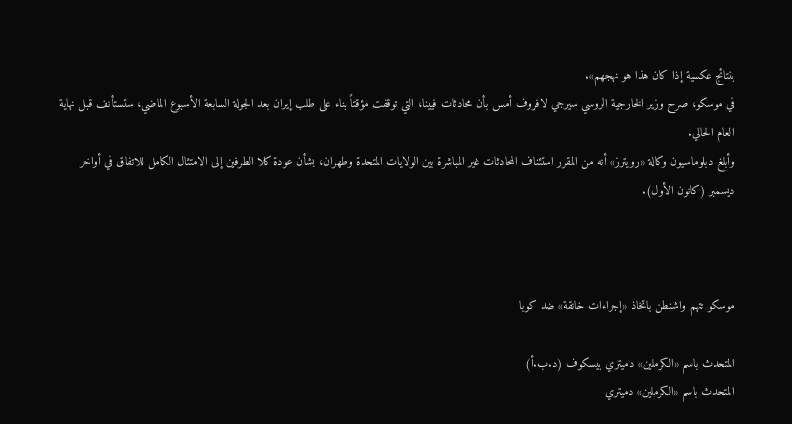بنتائج عكسية إذا كان هذا هو نهجهم».
في موسكو، صرح وزير الخارجية الروسي سيرجي لافروف أمس بأن محادثات فيينا، التي توقفت مؤقتاً بناء على طلب إيران بعد الجولة السابعة الأسبوع الماضي، ستستأنف قبل نهاية العام الحالي.
وأبلغ دبلوماسيون وكالة «رويترز» أنه من المقرر استئناف المحادثات غير المباشرة بين الولايات المتحدة وطهران، بشأن عودة كلا الطرفين إلى الامتثال الكامل للاتفاق في أواخر ديسمبر (كانون الأول).



موسكو تتهم واشنطن باتخاذ «إجراءات خانقة» ضد كوبا

المتحدث باسم «الكرملين» دميتري بيسكوف (د.ب.أ)
المتحدث باسم «الكرملين» دميتري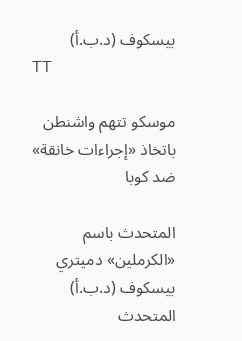بيسكوف (د.ب.أ)
TT

موسكو تتهم واشنطن باتخاذ «إجراءات خانقة» ضد كوبا

المتحدث باسم «الكرملين» دميتري بيسكوف (د.ب.أ)
المتحدث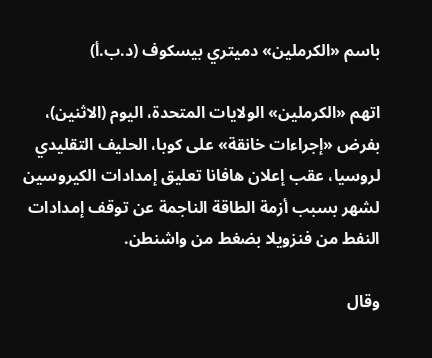باسم «الكرملين» دميتري بيسكوف (د.ب.أ)

اتهم «الكرملين» الولايات المتحدة، اليوم (الاثنين)، بفرض «إجراءات خانقة» على كوبا، الحليف التقليدي لروسيا، عقب إعلان هافانا تعليق إمدادات الكيروسين لشهر بسبب أزمة الطاقة الناجمة عن توقف إمدادات النفط من فنزويلا بضغط من واشنطن.

وقال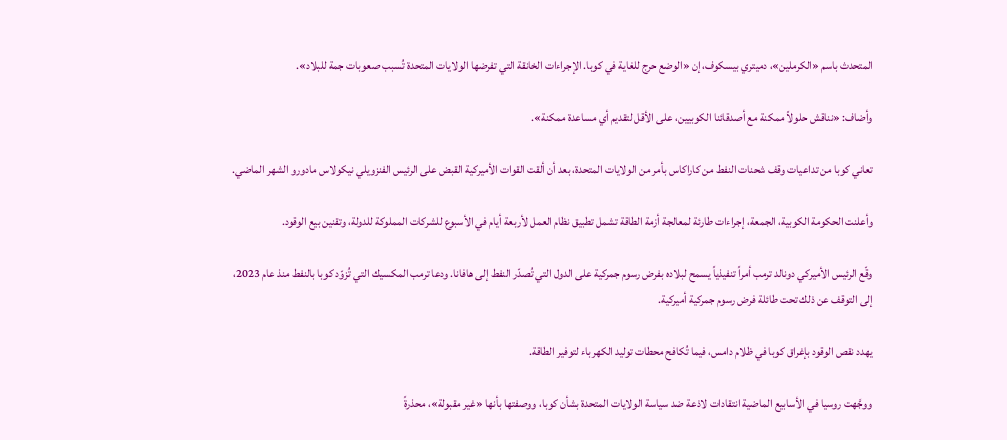المتحدث باسم «الكرملين»، دميتري بيسكوف، إن «الوضع حرج للغاية في كوبا. الإجراءات الخانقة التي تفرضها الولايات المتحدة تُسبب صعوبات جمة للبلاد».

وأضاف: «نناقش حلولاً ممكنة مع أصدقائنا الكوبيين، على الأقل لتقديم أي مساعدة ممكنة».

تعاني كوبا من تداعيات وقف شحنات النفط من كاراكاس بأمر من الولايات المتحدة، بعد أن ألقت القوات الأميركية القبض على الرئيس الفنزويلي نيكولاس مادورو الشهر الماضي.

وأعلنت الحكومة الكوبية، الجمعة، إجراءات طارئة لمعالجة أزمة الطاقة تشمل تطبيق نظام العمل لأربعة أيام في الأسبوع للشركات المملوكة للدولة، وتقنين بيع الوقود.

وقّع الرئيس الأميركي دونالد ترمب أمراً تنفيذياً يسمح لبلاده بفرض رسوم جمركية على الدول التي تُصدّر النفط إلى هافانا. ودعا ترمب المكسيك التي تُزوّد كوبا بالنفط منذ عام 2023، إلى التوقف عن ذلك تحت طائلة فرض رسوم جمركية أميركية.

يهدد نقص الوقود بإغراق كوبا في ظلام دامس، فيما تُكافح محطات توليد الكهرباء لتوفير الطاقة.

ووجَّهت روسيا في الأسابيع الماضية انتقادات لاذعة ضد سياسة الولايات المتحدة بشأن كوبا، ووصفتها بأنها «غير مقبولة»، محذرةً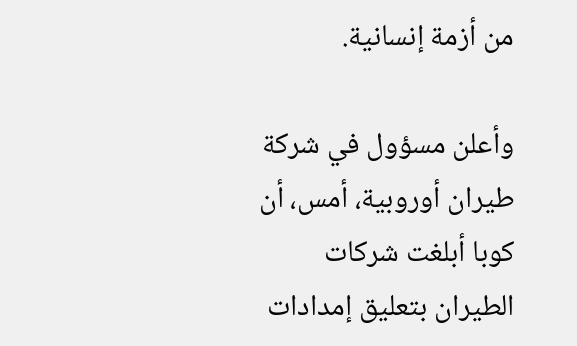من أزمة إنسانية.

وأعلن مسؤول في شركة طيران أوروبية، أمس، أن كوبا أبلغت شركات الطيران بتعليق إمدادات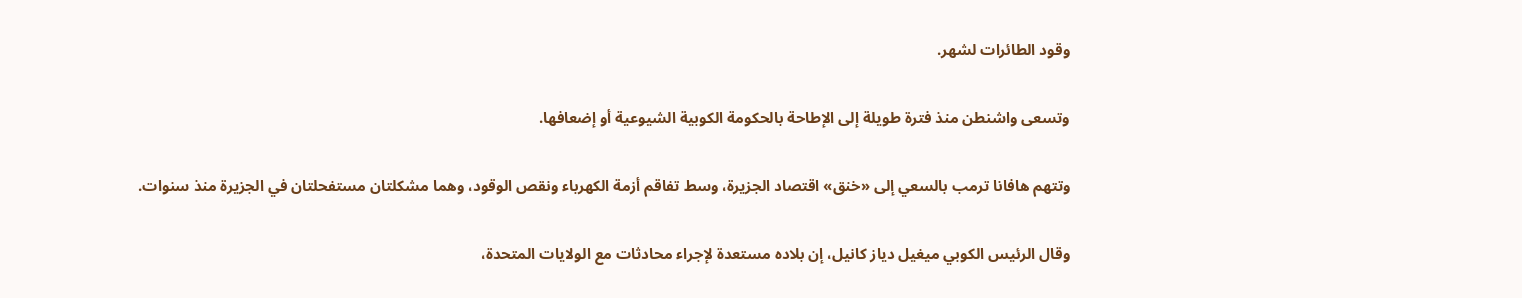وقود الطائرات لشهر.

وتسعى واشنطن منذ فترة طويلة إلى الإطاحة بالحكومة الكوبية الشيوعية أو إضعافها.

وتتهم هافانا ترمب بالسعي إلى «خنق» اقتصاد الجزيرة، وسط تفاقم أزمة الكهرباء ونقص الوقود، وهما مشكلتان مستفحلتان في الجزيرة منذ سنوات.

وقال الرئيس الكوبي ميغيل دياز كانيل، إن بلاده مستعدة لإجراء محادثات مع الولايات المتحدة،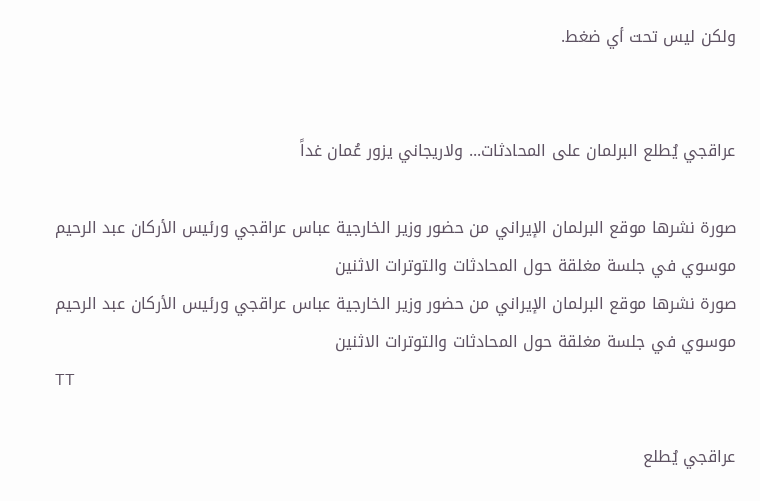ولكن ليس تحت أي ضغط.


عراقجي يُطلع البرلمان على المحادثات... ولاريجاني يزور عُمان غداً

صورة نشرها موقع البرلمان الإيراني من حضور وزير الخارجية عباس عراقجي ورئيس الأركان عبد الرحيم موسوي في جلسة مغلقة حول المحادثات والتوترات الاثنين
صورة نشرها موقع البرلمان الإيراني من حضور وزير الخارجية عباس عراقجي ورئيس الأركان عبد الرحيم موسوي في جلسة مغلقة حول المحادثات والتوترات الاثنين
TT

عراقجي يُطلع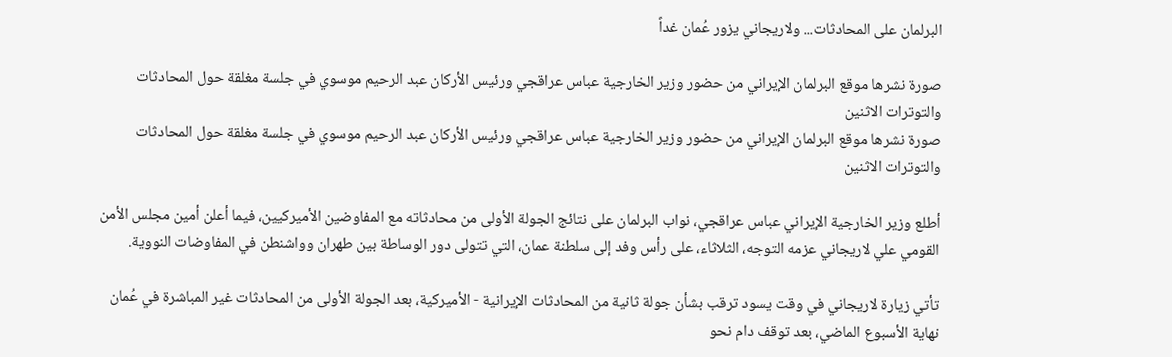البرلمان على المحادثات... ولاريجاني يزور عُمان غداً

صورة نشرها موقع البرلمان الإيراني من حضور وزير الخارجية عباس عراقجي ورئيس الأركان عبد الرحيم موسوي في جلسة مغلقة حول المحادثات والتوترات الاثنين
صورة نشرها موقع البرلمان الإيراني من حضور وزير الخارجية عباس عراقجي ورئيس الأركان عبد الرحيم موسوي في جلسة مغلقة حول المحادثات والتوترات الاثنين

أطلع وزير الخارجية الإيراني عباس عراقجي، نواب البرلمان على نتائج الجولة الأولى من محادثاته مع المفاوضين الأميركيين، فيما أعلن أمين مجلس الأمن القومي علي لاريجاني عزمه التوجه، الثلاثاء، على رأس وفد إلى سلطنة عمان، التي تتولى دور الوساطة بين طهران وواشنطن في المفاوضات النووية.

تأتي زيارة لاريجاني في وقت يسود ترقب بشأن جولة ثانية من المحادثات الإيرانية - الأميركية، بعد الجولة الأولى من المحادثات غير المباشرة في عُمان نهاية الأسبوع الماضي، بعد توقف دام نحو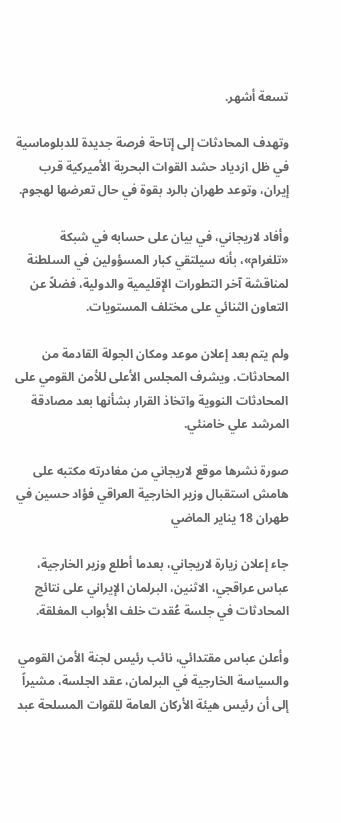تسعة أشهر.

وتهدف المحادثات إلى إتاحة فرصة جديدة للدبلوماسية في ظل ازدياد حشد القوات البحرية الأميركية قرب إيران، وتوعد طهران بالرد بقوة في حال تعرضها لهجوم.

وأفاد لاريجاني، في بيان على حسابه في شبكة «تلغرام»، بأنه سيلتقي كبار المسؤولين في السلطنة لمناقشة آخر التطورات الإقليمية والدولية، فضلاً عن التعاون الثنائي على مختلف المستويات.

ولم يتم بعد إعلان موعد ومكان الجولة القادمة من المحادثات. ويشرف المجلس الأعلى للأمن القومي على المحادثات النووية واتخاذ القرار بشأنها بعد مصادقة المرشد علي خامنئي.

صورة نشرها موقع لاريجاني من مغادرته مكتبه على هامش استقبال وزير الخارجية العراقي فؤاد حسين في طهران 18 يناير الماضي

جاء إعلان زيارة لاريجاني، بعدما أطلع وزير الخارجية، عباس عراقجي، الاثنين، البرلمان الإيراني على نتائج المحادثات في جلسة عُقدت خلف الأبواب المغلقة.

وأعلن عباس مقتدائي، نائب رئيس لجنة الأمن القومي والسياسة الخارجية في البرلمان، عقد الجلسة، مشيراً إلى أن رئيس هيئة الأركان العامة للقوات المسلحة عبد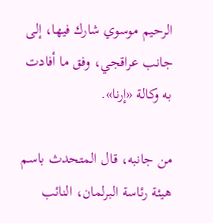الرحيم موسوي شارك فيها، إلى جانب عراقجي، وفق ما أفادت به وكالة «إرنا».

من جانبه، قال المتحدث باسم هيئة رئاسة البرلمان، النائب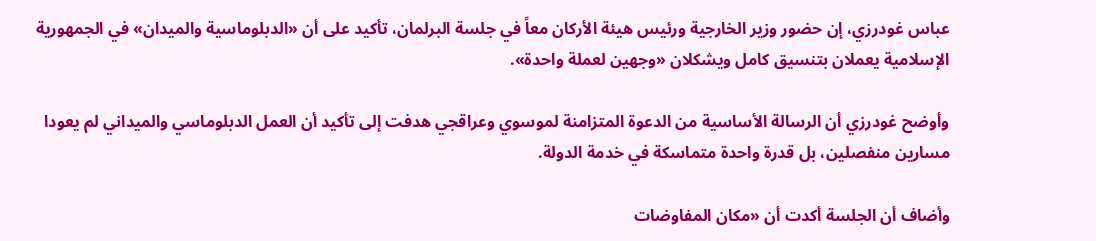عباس غودرزي، إن حضور وزير الخارجية ورئيس هيئة الأركان معاً في جلسة البرلمان، تأكيد على أن «الدبلوماسية والميدان» في الجمهورية الإسلامية يعملان بتنسيق كامل ويشكلان «وجهين لعملة واحدة».

وأوضح غودرزي أن الرسالة الأساسية من الدعوة المتزامنة لموسوي وعراقجي هدفت إلى تأكيد أن العمل الدبلوماسي والميداني لم يعودا مسارين منفصلين، بل قدرة واحدة متماسكة في خدمة الدولة.

وأضاف أن الجلسة أكدت أن «مكان المفاوضات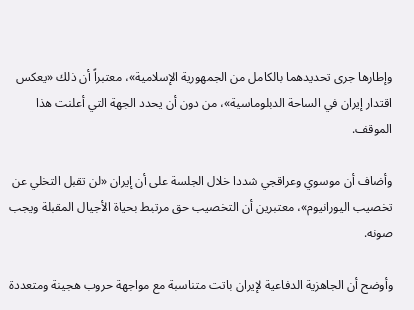وإطارها جرى تحديدهما بالكامل من الجمهورية الإسلامية»، معتبراً أن ذلك «يعكس اقتدار إيران في الساحة الدبلوماسية»، من دون أن يحدد الجهة التي أعلنت هذا الموقف.

وأضاف أن موسوي وعراقجي شددا خلال الجلسة على أن إيران «لن تقبل التخلي عن تخصيب اليورانيوم»، معتبرين أن التخصيب حق مرتبط بحياة الأجيال المقبلة ويجب صونه.

وأوضح أن الجاهزية الدفاعية لإيران باتت متناسبة مع مواجهة حروب هجينة ومتعددة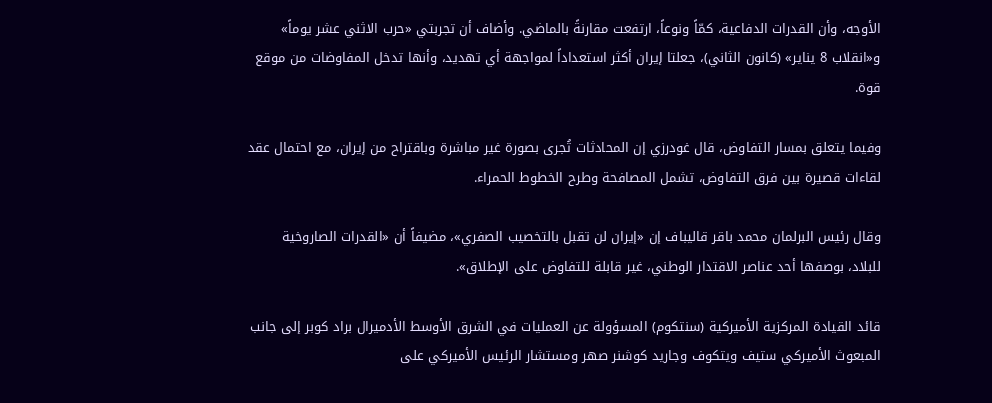الأوجه، وأن القدرات الدفاعية، كمّاً ونوعاً، ارتفعت مقارنةً بالماضي. وأضاف أن تجربتي «حرب الاثني عشر يوماً» و«انقلاب 8 يناير» (كانون الثاني)، جعلتا إيران أكثر استعداداً لمواجهة أي تهديد، وأنها تدخل المفاوضات من موقع قوة.

وفيما يتعلق بمسار التفاوض، قال غودرزي إن المحادثات تُجرى بصورة غير مباشرة وباقتراح من إيران، مع احتمال عقد لقاءات قصيرة بين فرق التفاوض، تشمل المصافحة وطرح الخطوط الحمراء.

وقال رئيس البرلمان محمد باقر قاليباف إن «إيران لن تقبل بالتخصيب الصفري»، مضيفاً أن «القدرات الصاروخية للبلاد، بوصفها أحد عناصر الاقتدار الوطني، غير قابلة للتفاوض على الإطلاق».

قائد القيادة المركزية الأميركية (سنتكوم) المسؤولة عن العمليات في الشرق الأوسط الأدميرال براد كوبر إلى جانب المبعوث الأميركي ستيف ويتكوف وجاريد كوشنر صهر ومستشار الرئيس الأميركي على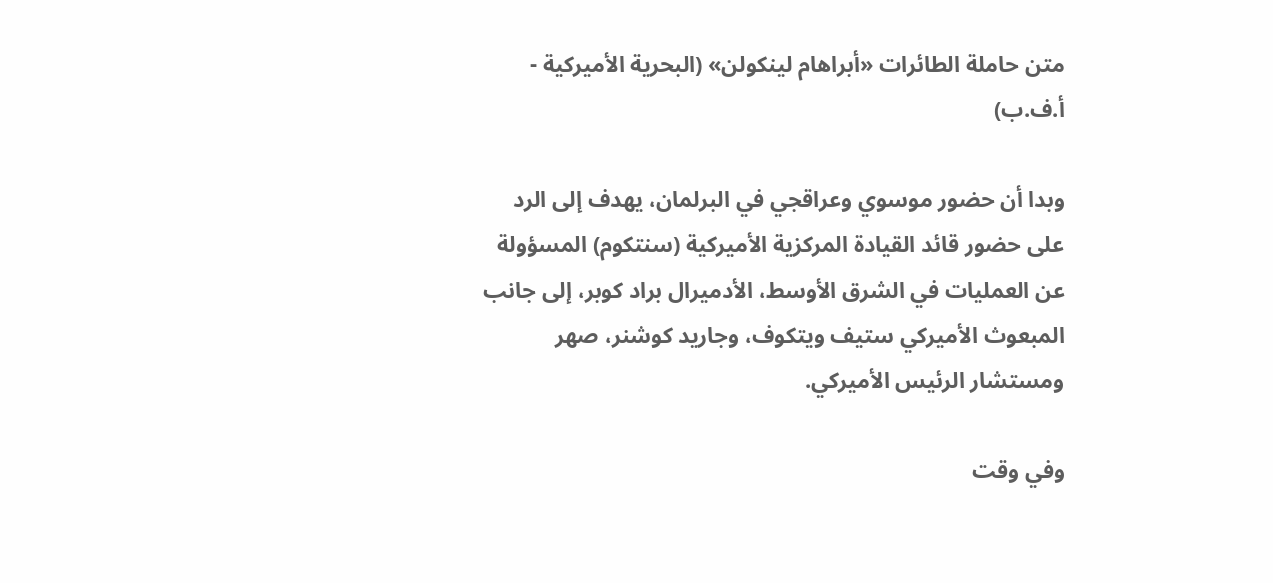متن حاملة الطائرات «أبراهام لينكولن» (البحرية الأميركية - أ.ف.ب)

وبدا أن حضور موسوي وعراقجي في البرلمان، يهدف إلى الرد على حضور قائد القيادة المركزية الأميركية (سنتكوم) المسؤولة عن العمليات في الشرق الأوسط، الأدميرال براد كوبر، إلى جانب المبعوث الأميركي ستيف ويتكوف، وجاريد كوشنر، صهر ومستشار الرئيس الأميركي.

وفي وقت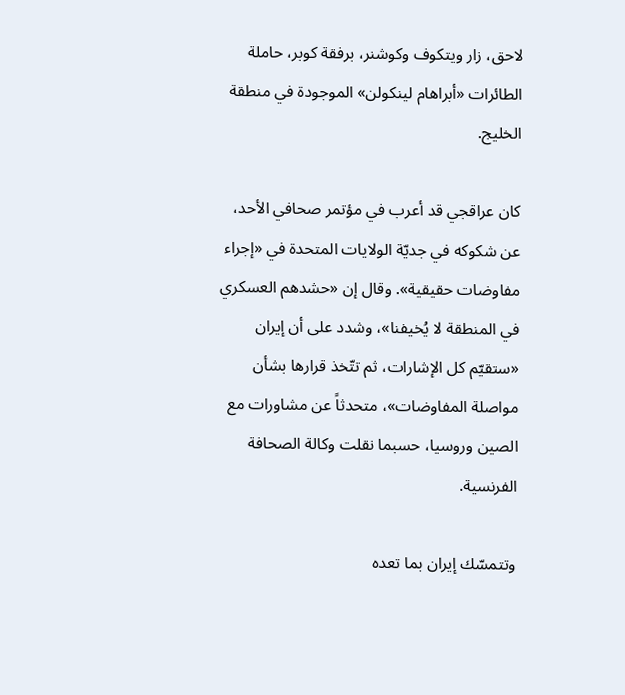لاحق، زار ويتكوف وكوشنر، برفقة كوبر، حاملة الطائرات «أبراهام لينكولن» الموجودة في منطقة الخليج.

كان عراقجي قد أعرب في مؤتمر صحافي الأحد، عن شكوكه في جديّة الولايات المتحدة في «إجراء مفاوضات حقيقية». وقال إن «حشدهم العسكري في المنطقة لا يُخيفنا»، وشدد على أن إيران «ستقيّم كل الإشارات، ثم تتّخذ قرارها بشأن مواصلة المفاوضات»، متحدثاً عن مشاورات مع الصين وروسيا، حسبما نقلت وكالة الصحافة الفرنسية.

وتتمسّك إيران بما تعده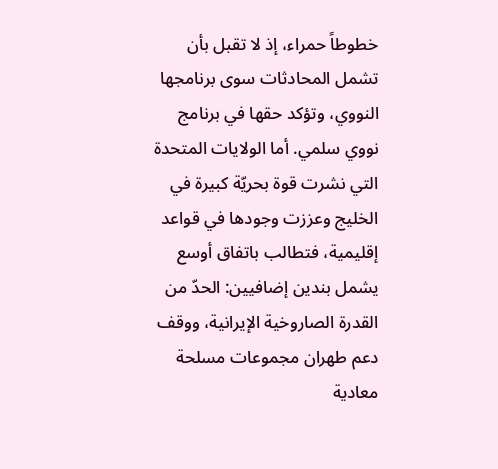خطوطاً حمراء، إذ لا تقبل بأن تشمل المحادثات سوى برنامجها النووي، وتؤكد حقها في برنامج نووي سلمي. أما الولايات المتحدة التي نشرت قوة بحريّة كبيرة في الخليج وعززت وجودها في قواعد إقليمية، فتطالب باتفاق أوسع يشمل بندين إضافيين: الحدّ من القدرة الصاروخية الإيرانية، ووقف دعم طهران مجموعات مسلحة معادية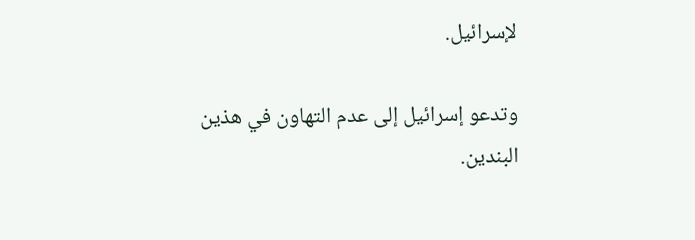لإسرائيل.

وتدعو إسرائيل إلى عدم التهاون في هذين البندين.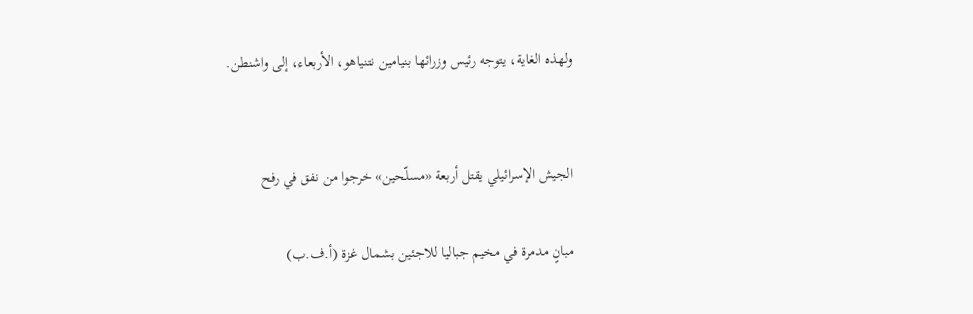ولهذه الغاية، يتوجه رئيس وزرائها بنيامين نتنياهو، الأربعاء، إلى واشنطن.


الجيش الإسرائيلي يقتل أربعة «مسلّحين» خرجوا من نفق في رفح

مبانٍ مدمرة في مخيم جباليا للاجئين بشمال غزة (أ.ف.ب)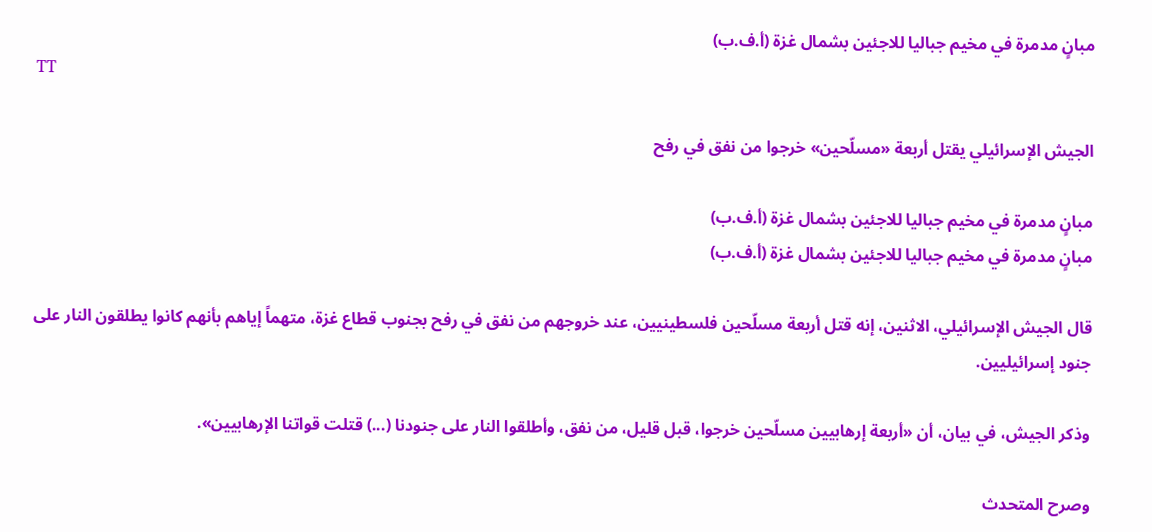مبانٍ مدمرة في مخيم جباليا للاجئين بشمال غزة (أ.ف.ب)
TT

الجيش الإسرائيلي يقتل أربعة «مسلّحين» خرجوا من نفق في رفح

مبانٍ مدمرة في مخيم جباليا للاجئين بشمال غزة (أ.ف.ب)
مبانٍ مدمرة في مخيم جباليا للاجئين بشمال غزة (أ.ف.ب)

قال الجيش الإسرائيلي، الاثنين، إنه قتل أربعة مسلّحين فلسطينيين، عند خروجهم من نفق في رفح بجنوب قطاع غزة، متهماً إياهم بأنهم كانوا يطلقون النار على جنود إسرائيليين.

وذكر الجيش، في بيان، أن «أربعة إرهابيين مسلّحين خرجوا، قبل قليل، من نفق، وأطلقوا النار على جنودنا (...) قتلت قواتنا الإرهابيين».

وصرح المتحدث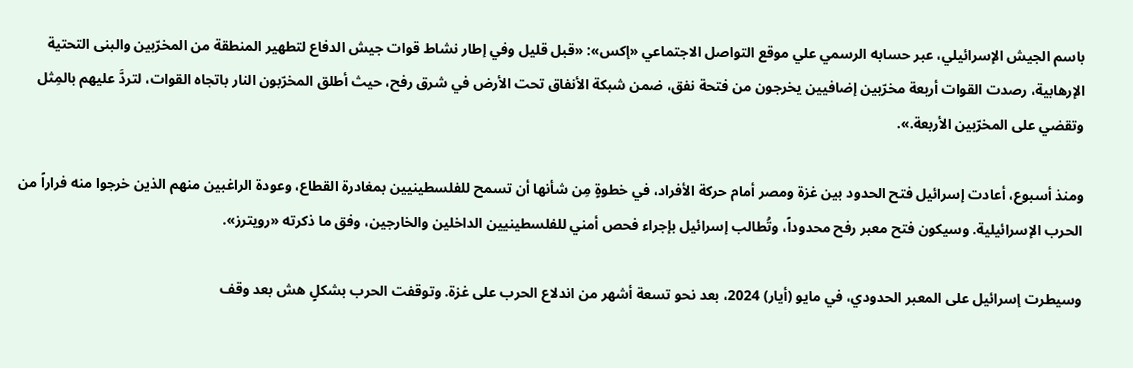باسم الجيش الإسرائيلي، عبر حسابه الرسمي علي موقع التواصل الاجتماعي «إكس»: «قبل قليل وفي إطار نشاط قوات جيش الدفاع لتطهير المنطقة من المخرّبين والبنى التحتية الإرهابية، رصدت القوات أربعة مخرّبين إضافيين يخرجون من فتحة نفق، ضمن شبكة الأنفاق تحت الأرض في شرق رفح، حيث أطلق المخرّبون النار باتجاه القوات، لتردَّ عليهم بالمِثل وتقضي على المخرّبين الأربعة.».

ومنذ أسبوع، أعادت إسرائيل فتح الحدود بين غزة ومصر أمام حركة الأفراد، في خطوةٍ مِن شأنها أن تسمح للفلسطينيين بمغادرة القطاع، وعودة الراغبين منهم الذين خرجوا منه فراراً من الحرب الإسرائيلية. وسيكون فتح معبر رفح محدوداً، وتُطالب إسرائيل بإجراء فحص أمني للفلسطينيين الداخلين والخارجين، وفق ما ذكرته «رويترز».

وسيطرت إسرائيل على المعبر الحدودي، في مايو (أيار) 2024، بعد نحو تسعة أشهر من اندلاع الحرب على غزة. وتوقفت الحرب بشكلٍ هش بعد وقف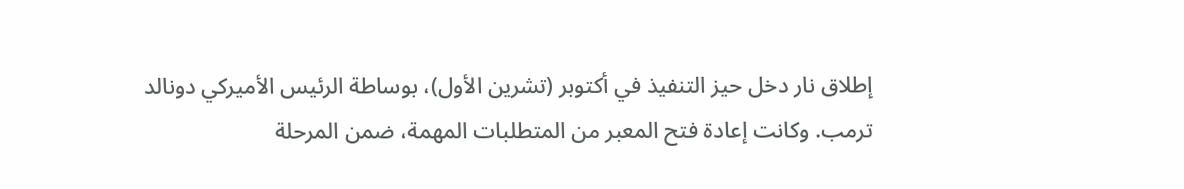إطلاق نار دخل حيز التنفيذ في أكتوبر (تشرين الأول)، بوساطة الرئيس الأميركي دونالد ترمب. وكانت إعادة فتح المعبر من المتطلبات المهمة، ضمن المرحلة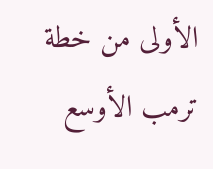الأولى من خطة ترمب الأوسع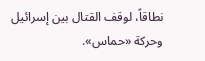نطاقاً، لوقف القتال بين إسرائيل وحركة «حماس».